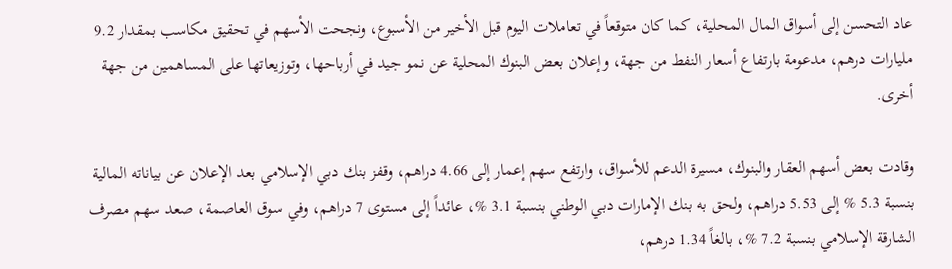عاد التحسن إلى أسواق المال المحلية، كما كان متوقعاً في تعاملات اليوم قبل الأخير من الأسبوع، ونجحت الأسهم في تحقيق مكاسب بمقدار 9.2 مليارات درهم، مدعومة بارتفاع أسعار النفط من جهة، وإعلان بعض البنوك المحلية عن نمو جيد في أرباحها، وتوزيعاتها على المساهمين من جهة أخرى.

وقادت بعض أسهم العقار والبنوك، مسيرة الدعم للأسواق، وارتفع سهم إعمار إلى 4.66 دراهم، وقفز بنك دبي الإسلامي بعد الإعلان عن بياناته المالية بنسبة 5.3 % إلى 5.53 دراهم، ولحق به بنك الإمارات دبي الوطني بنسبة 3.1 %، عائداً إلى مستوى 7 دراهم، وفي سوق العاصمة، صعد سهم مصرف الشارقة الإسلامي بنسبة 7.2 %، بالغاً 1.34 درهم،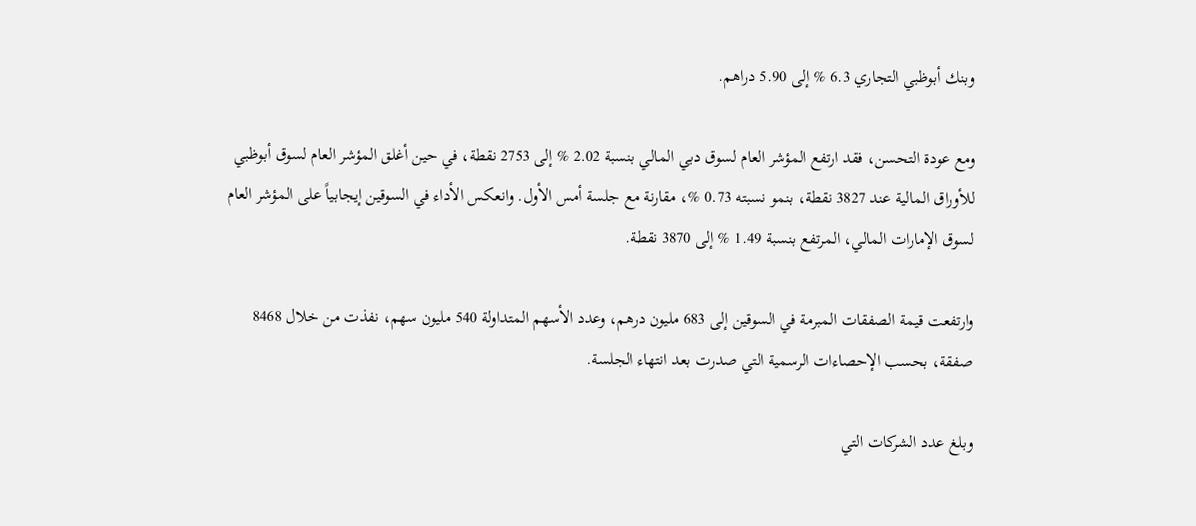وبنك أبوظبي التجاري 6.3 % إلى 5.90 دراهم.

ومع عودة التحسن، فقد ارتفع المؤشر العام لسوق دبي المالي بنسبة 2.02 % إلى 2753 نقطة، في حين أغلق المؤشر العام لسوق أبوظبي للأوراق المالية عند 3827 نقطة، بنمو نسبته 0.73 %، مقارنة مع جلسة أمس الأول. وانعكس الأداء في السوقين إيجابياً على المؤشر العام لسوق الإمارات المالي، المرتفع بنسبة 1.49 % إلى 3870 نقطة.

وارتفعت قيمة الصفقات المبرمة في السوقين إلى 683 مليون درهم، وعدد الأسهم المتداولة 540 مليون سهم، نفذت من خلال 8468 صفقة، بحسب الإحصاءات الرسمية التي صدرت بعد انتهاء الجلسة.

وبلغ عدد الشركات التي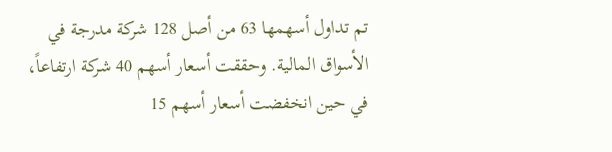تم تداول أسهمها 63 من أصل 128 شركة مدرجة في الأسواق المالية. وحققت أسعار أسهم 40 شركة ارتفاعاً، في حين انخفضت أسعار أسهم 15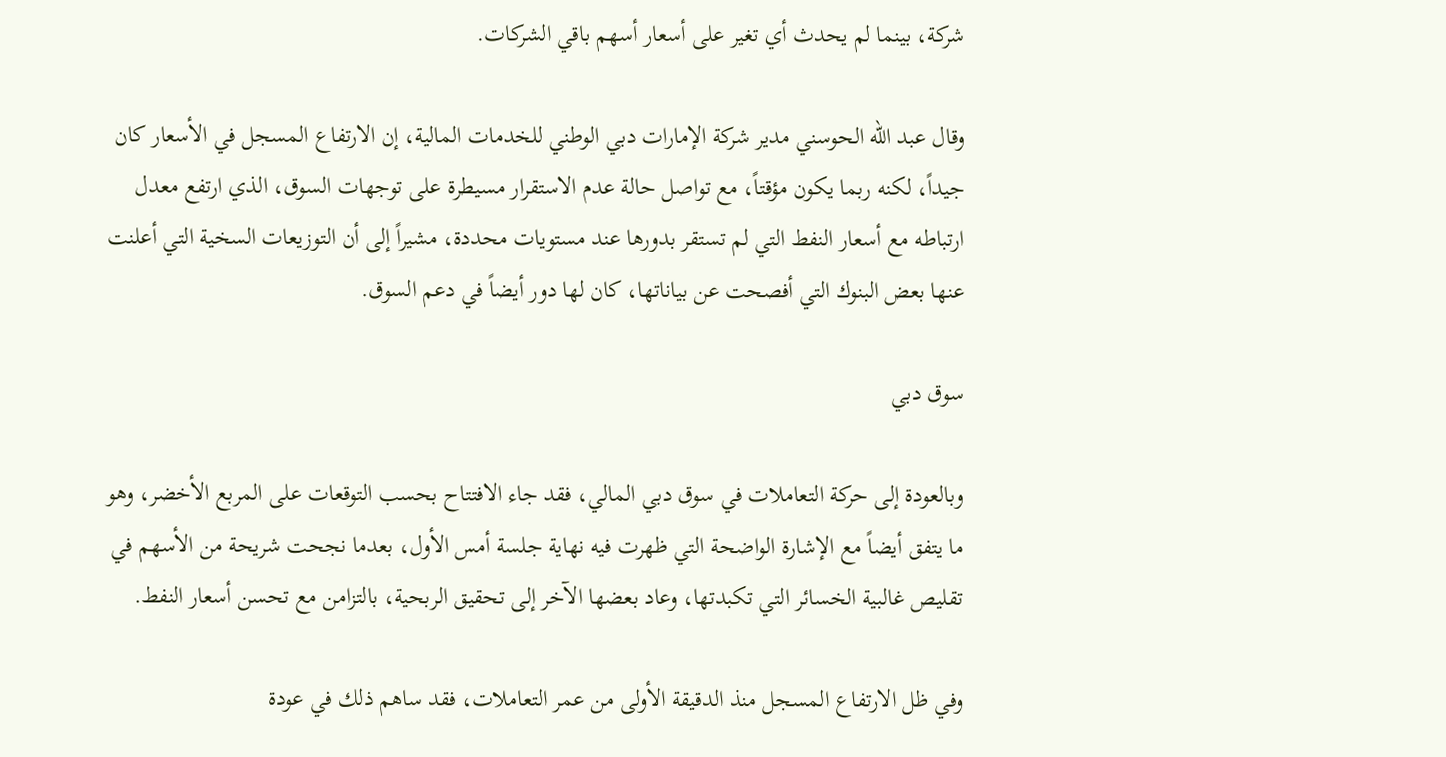شركة، بينما لم يحدث أي تغير على أسعار أسهم باقي الشركات.

وقال عبد الله الحوسني مدير شركة الإمارات دبي الوطني للخدمات المالية، إن الارتفاع المسجل في الأسعار كان جيداً، لكنه ربما يكون مؤقتاً، مع تواصل حالة عدم الاستقرار مسيطرة على توجهات السوق، الذي ارتفع معدل ارتباطه مع أسعار النفط التي لم تستقر بدورها عند مستويات محددة، مشيراً إلى أن التوزيعات السخية التي أعلنت عنها بعض البنوك التي أفصحت عن بياناتها، كان لها دور أيضاً في دعم السوق.

سوق دبي

وبالعودة إلى حركة التعاملات في سوق دبي المالي، فقد جاء الافتتاح بحسب التوقعات على المربع الأخضر، وهو ما يتفق أيضاً مع الإشارة الواضحة التي ظهرت فيه نهاية جلسة أمس الأول، بعدما نجحت شريحة من الأسهم في تقليص غالبية الخسائر التي تكبدتها، وعاد بعضها الآخر إلى تحقيق الربحية، بالتزامن مع تحسن أسعار النفط.

وفي ظل الارتفاع المسجل منذ الدقيقة الأولى من عمر التعاملات، فقد ساهم ذلك في عودة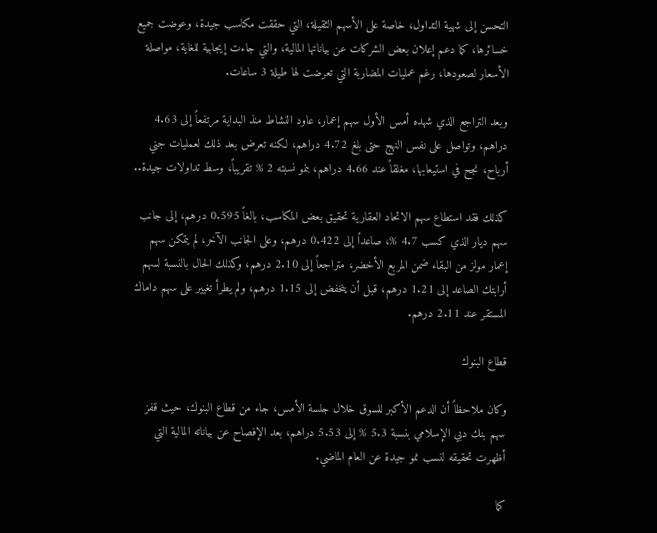التحسن إلى شهية التداول، خاصة على الأسهم الثقيلة، التي حققت مكاسب جيدة، وعوضت جميع خسائرها، كما دعم إعلان بعض الشركات عن بياناتها المالية، والتي جاءت إيجابية للغاية، مواصلة الأسعار لصعودها، رغم عمليات المضاربة التي تعرضت لها طيلة 3 ساعات.

وبعد التراجع الذي شهده أمس الأول سهم إعمار، عاود النشاط منذ البداية مرتفعاً إلى 4.63 دراهم، وتواصل على نفس النهج حتى بلغ 4.72 دراهم، لكنه تعرض بعد ذلك لعمليات جني أرباح، نجح في استيعابها، مغلقاً عند 4.66 دراهم، بنمو نسبته 2 % تقريباً، وسط تداولات جيدة..

كذلك فقد استطاع سهم الاتحاد العقارية تحقيق بعض المكاسب، بالغاً 0.595 درهم، إلى جانب سهم ديار الذي كسب 4.7 %، صاعداً إلى 0.422 درهم، وعلى الجانب الآخر، لم يتمكن سهم إعمار مولز من البقاء ضمن المربع الأخضر، متراجعاً إلى 2.10 درهم، وكذلك الحال بالنسبة لسهم أرابتك الصاعد إلى 1.21 درهم، قبل أن ينخفض إلى 1.15 درهم، ولم يطرأ تغيير على سهم داماك المستقر عند 2.11 درهم.

قطاع البنوك

وكان ملاحظاً أن الدعم الأكبر للسوق خلال جلسة الأمس، جاء من قطاع البنوك، حيث قفز سهم بنك دبي الإسلامي بنسبة 5.3 % إلى 5.53 دراهم، بعد الإفصاح عن بياناته المالية التي أظهرت تحقيقه لنسب نمو جيدة عن العام الماضي.

كما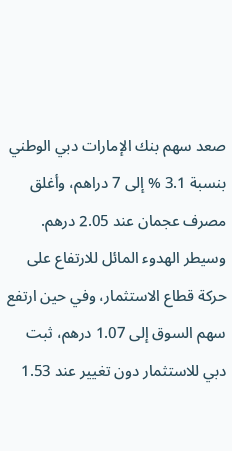صعد سهم بنك الإمارات دبي الوطني بنسبة 3.1 % إلى 7 دراهم، وأغلق مصرف عجمان عند 2.05 درهم. وسيطر الهدوء المائل للارتفاع على حركة قطاع الاستثمار، وفي حين ارتفع سهم السوق إلى 1.07 درهم، ثبت دبي للاستثمار دون تغيير عند 1.53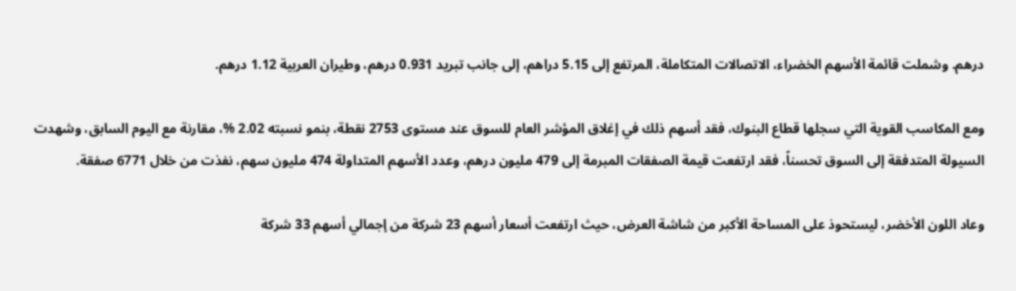درهم. وشملت قائمة الأسهم الخضراء، الاتصالات المتكاملة، المرتفع إلى 5.15 دراهم، إلى جانب تبريد 0.931 درهم، وطيران العربية 1.12 درهم.

ومع المكاسب القوية التي سجلها قطاع البنوك، فقد أسهم ذلك في إغلاق المؤشر العام للسوق عند مستوى 2753 نقطة، بنمو نسبته 2.02 %، مقارنة مع اليوم السابق، وشهدت السيولة المتدفقة إلى السوق تحسناً، فقد ارتفعت قيمة الصفقات المبرمة إلى 479 مليون درهم، وعدد الأسهم المتداولة 474 مليون سهم، نفذت من خلال 6771 صفقة.

وعاد اللون الأخضر، ليستحوذ على المساحة الأكبر من شاشة العرض، حيث ارتفعت أسعار أسهم 23 شركة من إجمالي أسهم 33 شركة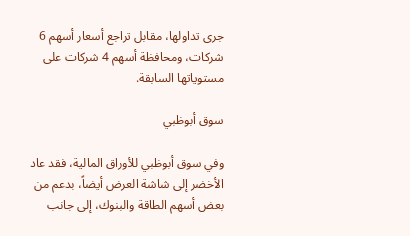جرى تداولها، مقابل تراجع أسعار أسهم 6 شركات، ومحافظة أسهم 4 شركات على مستوياتها السابقة.

سوق أبوظبي

وفي سوق أبوظبي للأوراق المالية، فقد عاد الأخضر إلى شاشة العرض أيضاً، بدعم من بعض أسهم الطاقة والبنوك، إلى جانب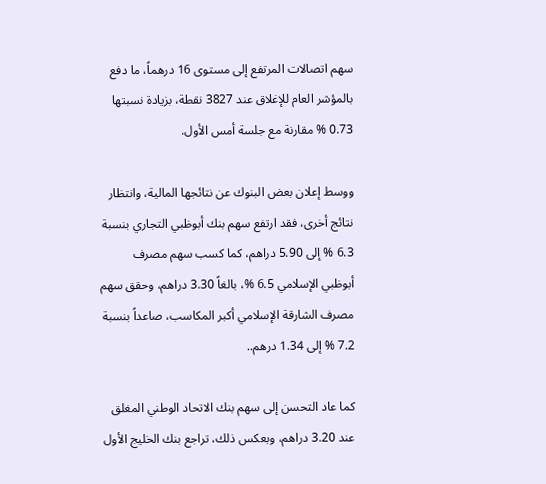سهم اتصالات المرتفع إلى مستوى 16 درهماً، ما دفع بالمؤشر العام للإغلاق عند 3827 نقطة، بزيادة نسبتها 0.73 % مقارنة مع جلسة أمس الأول.

ووسط إعلان بعض البنوك عن نتائجها المالية، وانتظار نتائج أخرى، فقد ارتفع سهم بنك أبوظبي التجاري بنسبة 6.3 % إلى 5.90 دراهم، كما كسب سهم مصرف أبوظبي الإسلامي 6.5 %، بالغاً 3.30 دراهم، وحقق سهم مصرف الشارقة الإسلامي أكبر المكاسب، صاعداً بنسبة 7.2 % إلى 1.34 درهم..

كما عاد التحسن إلى سهم بنك الاتحاد الوطني المغلق عند 3.20 دراهم، وبعكس ذلك، تراجع بنك الخليج الأول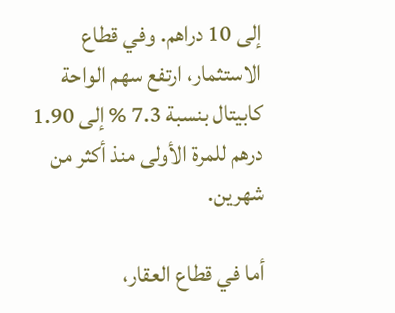إلى 10 دراهم. وفي قطاع الاستثمار، ارتفع سهم الواحة كابيتال بنسبة 7.3 % إلى 1.90 درهم للمرة الأولى منذ أكثر من شهرين.

أما في قطاع العقار،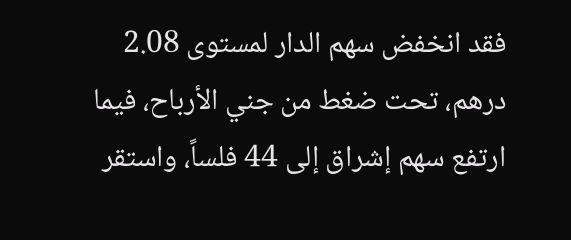فقد انخفض سهم الدار لمستوى 2.08 درهم، تحت ضغط من جني الأرباح، فيما ارتفع سهم إشراق إلى 44 فلساً، واستقر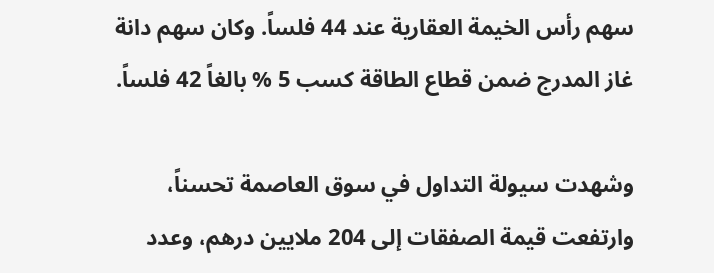سهم رأس الخيمة العقارية عند 44 فلساً. وكان سهم دانة غاز المدرج ضمن قطاع الطاقة كسب 5 % بالغاً 42 فلساً.

وشهدت سيولة التداول في سوق العاصمة تحسناً، وارتفعت قيمة الصفقات إلى 204 ملايين درهم، وعدد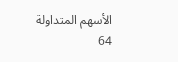الأسهم المتداولة 64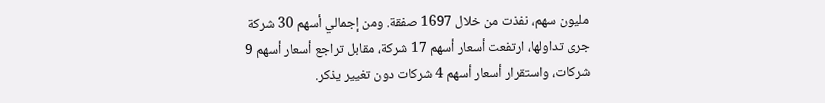مليون سهم، نفذت من خلال 1697 صفقة. ومن إجمالي أسهم 30 شركة جرى تداولها، ارتفعت أسعار أسهم 17 شركة، مقابل تراجع أسعار أسهم 9 شركات، واستقرار أسعار أسهم 4 شركات دون تغيير يذكر.